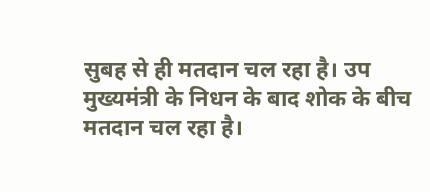सुबह से ही मतदान चल रहा है। उप मुख्यमंत्री के निधन के बाद शोक के बीच मतदान चल रहा है।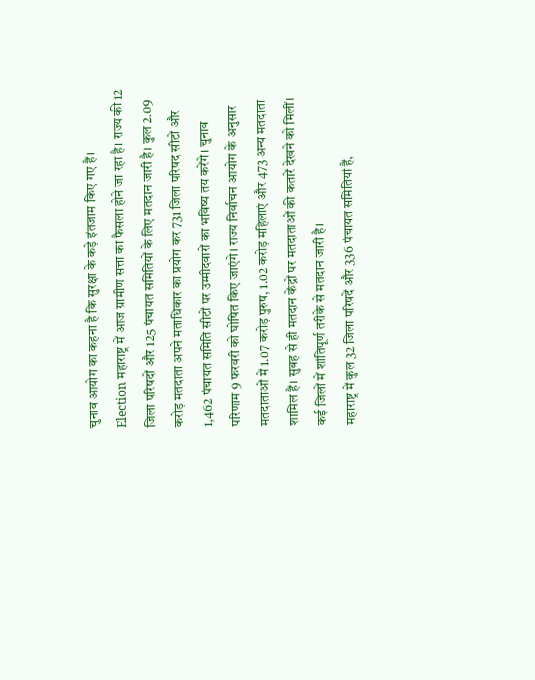चुनाव आयोग का कहना है कि सुरक्षा के कड़े इंतजाम किए गए हैं।
Election महाराष्ट्र में आज ग्रामीण सत्ता का फैसला होने जा रहा है। राज्य की 12 जिला परिषदों और 125 पंचायत समितियों के लिए मतदान जारी है। कुल 2.09 करोड़ मतदाता अपने मताधिकार का प्रयोग कर 731 जिला परिषद सीटों और 1,462 पंचायत समिति सीटों पर उम्मीदवारों का भविष्य तय करेंगे। चुनाव परिणाम 9 फरवरी को घोषित किए जाएंगे। राज्य निर्वाचन आयोग के अनुसार मतदाताओं में 1.07 करोड़ पुरुष, 1.02 करोड़ महिलाएं और 473 अन्य मतदाता शामिल हैं। सुबह से ही मतदान केंद्रों पर मतदाताओं की कतारें देखने को मिलीं। कई जिलों में शांतिपूर्ण तरीके से मतदान जारी है।
महाराष्ट्र में कुल 32 जिला परिषदें और 336 पंचायत समितियां हैं,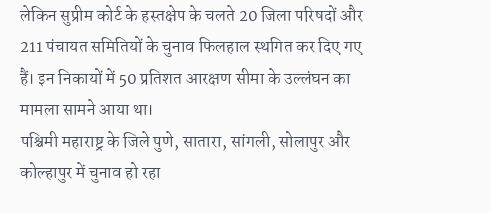लेकिन सुप्रीम कोर्ट के हस्तक्षेप के चलते 20 जिला परिषदों और 211 पंचायत समितियों के चुनाव फिलहाल स्थगित कर दिए गए हैं। इन निकायों में 50 प्रतिशत आरक्षण सीमा के उल्लंघन का मामला सामने आया था।
पश्चिमी महाराष्ट्र के जिले पुणे, सातारा, सांगली, सोलापुर और कोल्हापुर में चुनाव हो रहा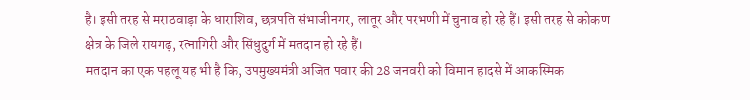है। इसी तरह से मराठवाड़ा के धाराशिव, छत्रपति संभाजीनगर, लातूर और परभणी में चुनाव हो रहे हैं। इसी तरह से कोकण क्षेत्र के जिले रायगढ़, रत्नागिरी और सिंधुदुर्ग में मतदान हो रहे हैं।
मतदान का एक पहलू यह भी है कि, उपमुख्यमंत्री अजित पवार की 28 जनवरी को विमान हादसे में आकस्मिक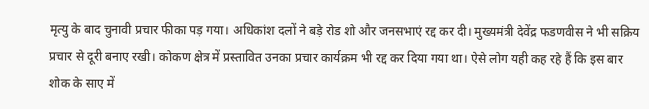मृत्यु के बाद चुनावी प्रचार फीका पड़ गया। अधिकांश दलों ने बड़े रोड शो और जनसभाएं रद्द कर दी। मुख्यमंत्री देवेंद्र फडणवीस ने भी सक्रिय प्रचार से दूरी बनाए रखी। कोकण क्षेत्र में प्रस्तावित उनका प्रचार कार्यक्रम भी रद्द कर दिया गया था। ऐसे लोग यही कह रहे हैं कि इस बार शोक के साए में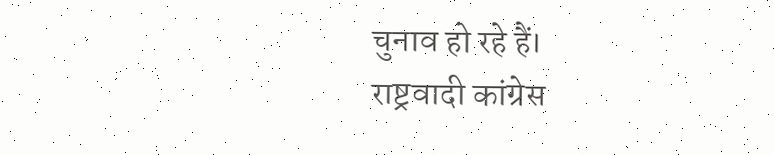चुनाव हो रहे हैं।
राष्ट्रवादी कांग्रेस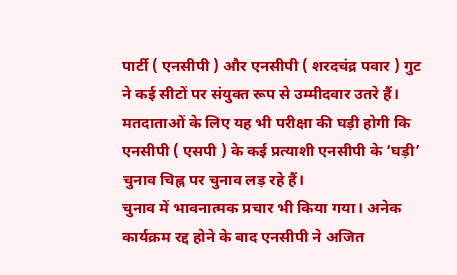पार्टी ( एनसीपी ) और एनसीपी ( शरदचंद्र पवार ) गुट ने कई सीटों पर संयुक्त रूप से उम्मीदवार उतरे हैं। मतदाताओं के लिए यह भी परीक्षा की घड़ी होगी कि एनसीपी ( एसपी ) के कई प्रत्याशी एनसीपी के ‘घड़ी’ चुनाव चिह्न पर चुनाव लड़ रहे हैं।
चुनाव में भावनात्मक प्रचार भी किया गया। अनेक कार्यक्रम रद्द होने के बाद एनसीपी ने अजित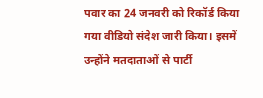पवार का 24 जनवरी को रिकॉर्ड किया गया वीडियो संदेश जारी किया। इसमें उन्होंने मतदाताओं से पार्टी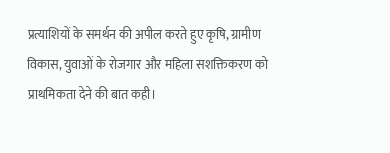प्रत्याशियों के समर्थन की अपील करते हुए कृषि, ग्रामीण विकास, युवाओं के रोजगार और महिला सशक्तिकरण को प्राथमिकता देने की बात कही।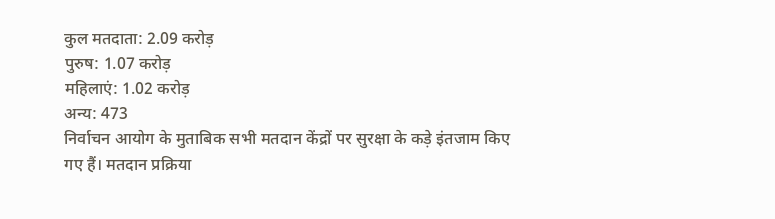कुल मतदाता: 2.09 करोड़
पुरुष: 1.07 करोड़
महिलाएं: 1.02 करोड़
अन्य: 473
निर्वाचन आयोग के मुताबिक सभी मतदान केंद्रों पर सुरक्षा के कड़े इंतजाम किए गए हैं। मतदान प्रक्रिया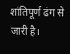शांतिपूर्ण ढंग से जारी है।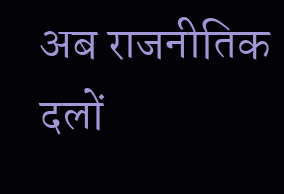अब राजनीतिक दलों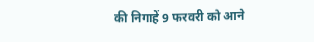की निगाहें 9 फरवरी को आने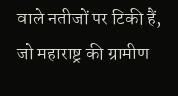वाले नतीजों पर टिकी हैं, जो महाराष्ट्र की ग्रामीण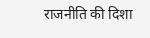राजनीति की दिशा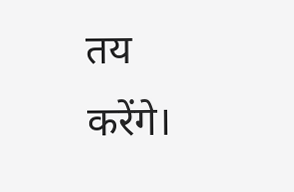तय करेंगे।